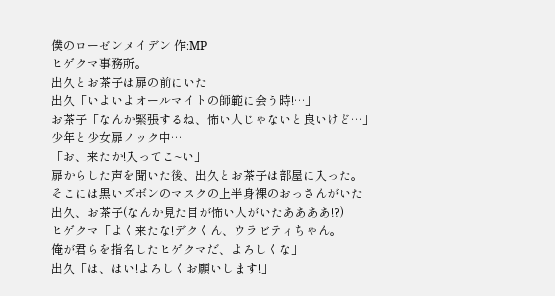僕のローゼンメイデン 作:MP
ヒゲクマ事務所。
出久とお茶子は扉の前にいた
出久「いよいよオールマイトの師範に会う時!…」
お茶子「なんか緊張するね、怖い人じゃないと良いけど…」
少年と少女扉ノック中…
「お、来たか!入ってこ~い」
扉からした声を聞いた後、出久とお茶子は部屋に入った。
そこには黒いズボンのマスクの上半身裸のおっさんがいた
出久、お茶子(なんか見た目が怖い人がいたああああ!?)
ヒゲクマ「よく来たな!デクくん、ウラビティちゃん。
俺が君らを指名したヒゲクマだ、よろしくな」
出久「は、はい!よろしくお願いします!」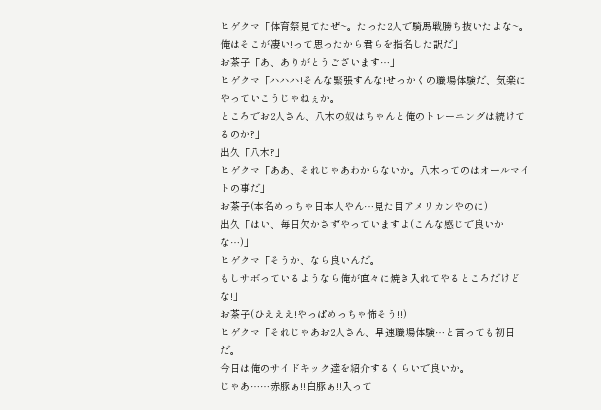ヒゲクマ「体育祭見てたぜ~。たった2人で騎馬戦勝ち抜いたよな~。
俺はそこが凄い!って思ったから君らを指名した訳だ」
お茶子「あ、ありがとうございます…」
ヒゲクマ「ハハハ!そんな緊張すんな!せっかくの職場体験だ、気楽にやっていこうじゃねぇか。
ところでお2人さん、八木の奴はちゃんと俺のトレーニングは続けてるのか?」
出久「八木?」
ヒゲクマ「ああ、それじゃあわからないか。八木ってのはオールマイトの事だ」
お茶子(本名めっちゃ日本人やん…見た目アメリカンやのに)
出久「はい、毎日欠かさずやっていますよ(こんな感じで良いかな…)」
ヒゲクマ「そうか、なら良いんだ。
もしサボっているようなら俺が直々に焼き入れてやるところだけどな!」
お茶子(ひえええ!やっぱめっちゃ怖そう!!)
ヒゲクマ「それじゃあお2人さん、早速職場体験…と言っても初日だ。
今日は俺のサイドキック達を紹介するくらいで良いか。
じゃあ……赤豚ぁ!!白豚ぁ!!入って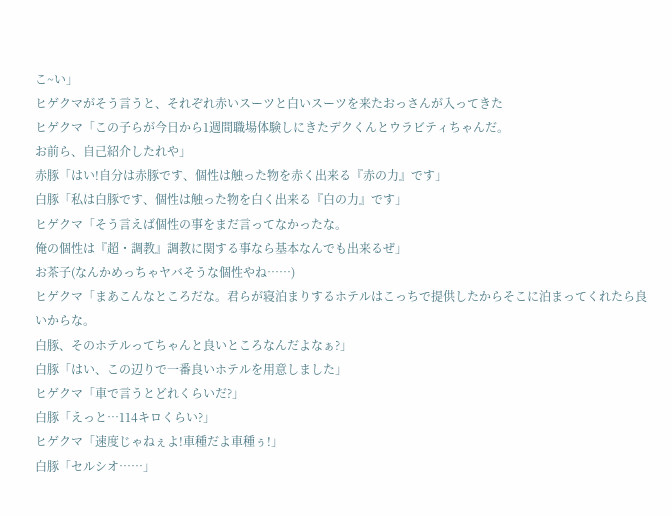こ~い」
ヒゲクマがそう言うと、それぞれ赤いスーツと白いスーツを来たおっさんが入ってきた
ヒゲクマ「この子らが今日から1週間職場体験しにきたデクくんとウラビティちゃんだ。
お前ら、自己紹介したれや」
赤豚「はい!自分は赤豚です、個性は触った物を赤く出来る『赤の力』です」
白豚「私は白豚です、個性は触った物を白く出来る『白の力』です」
ヒゲクマ「そう言えば個性の事をまだ言ってなかったな。
俺の個性は『超・調教』調教に関する事なら基本なんでも出来るぜ」
お茶子(なんかめっちゃヤバそうな個性やね……)
ヒゲクマ「まあこんなところだな。君らが寝泊まりするホテルはこっちで提供したからそこに泊まってくれたら良いからな。
白豚、そのホテルってちゃんと良いところなんだよなぁ?」
白豚「はい、この辺りで一番良いホテルを用意しました」
ヒゲクマ「車で言うとどれくらいだ?」
白豚「えっと…114キロくらい?」
ヒゲクマ「速度じゃねぇよ!車種だよ車種ぅ!」
白豚「セルシオ……」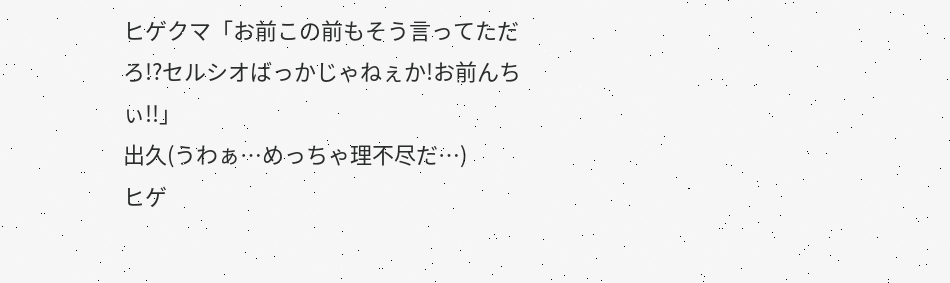ヒゲクマ「お前この前もそう言ってただろ!?セルシオばっかじゃねぇか!お前んちぃ!!」
出久(うわぁ…めっちゃ理不尽だ…)
ヒゲ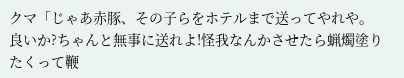クマ「じゃあ赤豚、その子らをホテルまで送ってやれや。
良いか?ちゃんと無事に送れよ!怪我なんかさせたら蝋燭塗りたくって鞭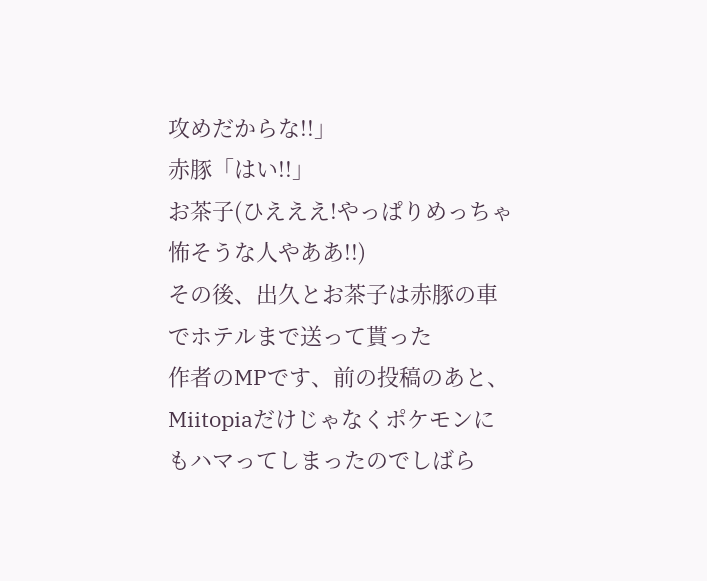攻めだからな!!」
赤豚「はい!!」
お茶子(ひえええ!やっぱりめっちゃ怖そうな人やああ!!)
その後、出久とお茶子は赤豚の車でホテルまで送って貰った
作者のMPです、前の投稿のあと、Miitopiaだけじゃなくポケモンにもハマってしまったのでしばら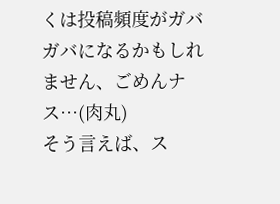くは投稿頻度がガバガバになるかもしれません、ごめんナス…(肉丸)
そう言えば、ス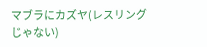マブラにカズヤ(レスリングじゃない)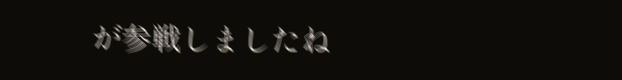が参戦しましたね